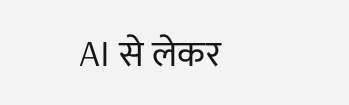AI से लेकर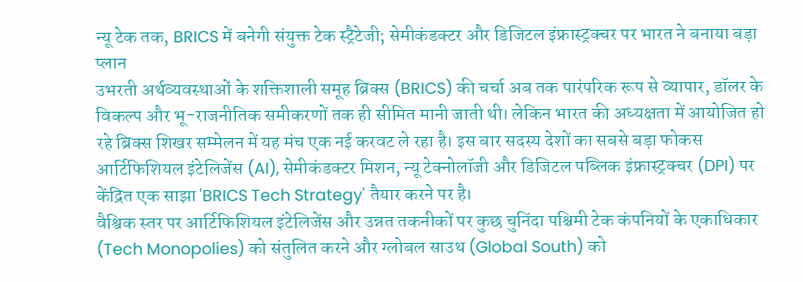न्यू टेक तक, BRICS में बनेगी संयुक्त टेक स्ट्रैटेजी; सेमीकंडक्टर और डिजिटल इंफ्रास्ट्रक्चर पर भारत ने बनाया बड़ा प्लान
उभरती अर्थव्यवस्थाओं के शक्तिशाली समूह ब्रिक्स (BRICS) की चर्चा अब तक पारंपरिक रूप से व्यापार, डॉलर के विकल्प और भू-राजनीतिक समीकरणों तक ही सीमित मानी जाती थी। लेकिन भारत की अध्यक्षता में आयोजित हो रहे ब्रिक्स शिखर सम्मेलन में यह मंच एक नई करवट ले रहा है। इस बार सदस्य देशों का सबसे बड़ा फोकस आर्टिफिशियल इंटेलिजेंस (AI), सेमीकंडक्टर मिशन, न्यू टेक्नोलॉजी और डिजिटल पब्लिक इंफ्रास्ट्रक्चर (DPI) पर केंद्रित एक साझा 'BRICS Tech Strategy' तैयार करने पर है।
वैश्विक स्तर पर आर्टिफिशियल इंटेलिजेंस और उन्नत तकनीकों पर कुछ चुनिंदा पश्चिमी टेक कंपनियों के एकाधिकार (Tech Monopolies) को संतुलित करने और ग्लोबल साउथ (Global South) को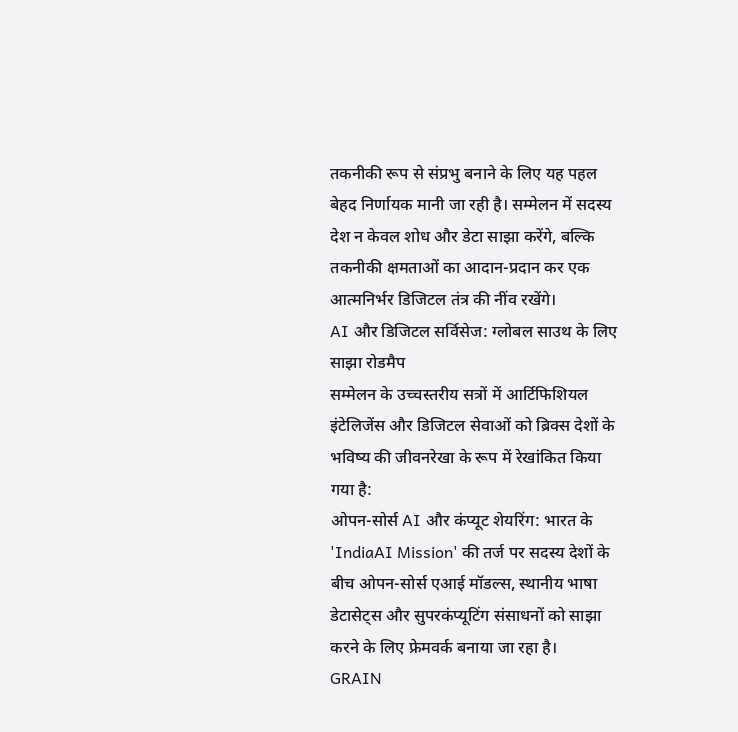तकनीकी रूप से संप्रभु बनाने के लिए यह पहल बेहद निर्णायक मानी जा रही है। सम्मेलन में सदस्य देश न केवल शोध और डेटा साझा करेंगे, बल्कि तकनीकी क्षमताओं का आदान-प्रदान कर एक आत्मनिर्भर डिजिटल तंत्र की नींव रखेंगे।
AI और डिजिटल सर्विसेज: ग्लोबल साउथ के लिए साझा रोडमैप
सम्मेलन के उच्चस्तरीय सत्रों में आर्टिफिशियल इंटेलिजेंस और डिजिटल सेवाओं को ब्रिक्स देशों के भविष्य की जीवनरेखा के रूप में रेखांकित किया गया है:
ओपन-सोर्स AI और कंप्यूट शेयरिंग: भारत के 'IndiaAI Mission' की तर्ज पर सदस्य देशों के बीच ओपन-सोर्स एआई मॉडल्स, स्थानीय भाषा डेटासेट्स और सुपरकंप्यूटिंग संसाधनों को साझा करने के लिए फ्रेमवर्क बनाया जा रहा है।
GRAIN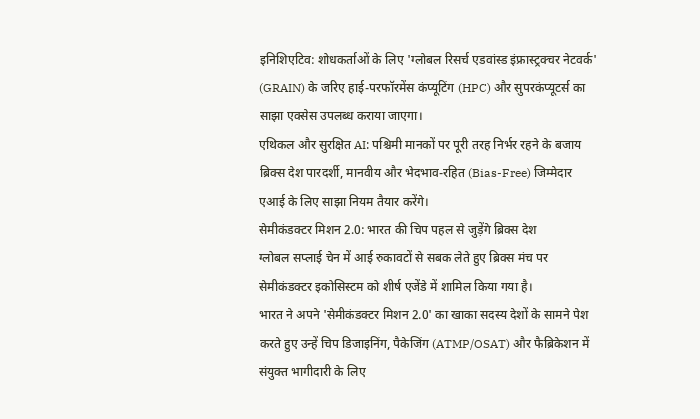इनिशिएटिव: शोधकर्ताओं के लिए 'ग्लोबल रिसर्च एडवांस्ड इंफ्रास्ट्रक्चर नेटवर्क' (GRAIN) के जरिए हाई-परफॉरमेंस कंप्यूटिंग (HPC) और सुपरकंप्यूटर्स का साझा एक्सेस उपलब्ध कराया जाएगा।
एथिकल और सुरक्षित AI: पश्चिमी मानकों पर पूरी तरह निर्भर रहने के बजाय ब्रिक्स देश पारदर्शी, मानवीय और भेदभाव-रहित (Bias-Free) जिम्मेदार एआई के लिए साझा नियम तैयार करेंगे।
सेमीकंडक्टर मिशन 2.0: भारत की चिप पहल से जुड़ेंगे ब्रिक्स देश
ग्लोबल सप्लाई चेन में आई रुकावटों से सबक लेते हुए ब्रिक्स मंच पर सेमीकंडक्टर इकोसिस्टम को शीर्ष एजेंडे में शामिल किया गया है।
भारत ने अपने 'सेमीकंडक्टर मिशन 2.0' का खाका सदस्य देशों के सामने पेश करते हुए उन्हें चिप डिजाइनिंग, पैकेजिंग (ATMP/OSAT) और फैब्रिकेशन में संयुक्त भागीदारी के लिए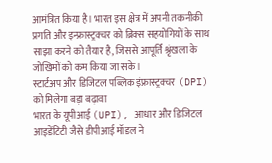आमंत्रित किया है। भारत इस क्षेत्र में अपनी तकनीकी प्रगति और इन्फ्रास्ट्रक्चर को ब्रिक्स सहयोगियों के साथ साझा करने को तैयार है, जिससे आपूर्ति श्रृंखला के जोखिमों को कम किया जा सके।
स्टार्टअप और डिजिटल पब्लिक इंफ्रास्ट्रक्चर (DPI) को मिलेगा बड़ा बढ़ावा
भारत के यूपीआई (UPI), आधार और डिजिटल आइडेंटिटी जैसे डीपीआई मॉडल ने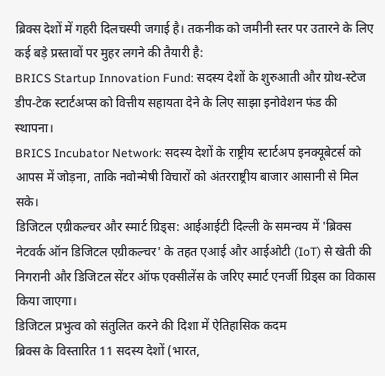ब्रिक्स देशों में गहरी दिलचस्पी जगाई है। तकनीक को जमीनी स्तर पर उतारने के लिए कई बड़े प्रस्तावों पर मुहर लगने की तैयारी है:
BRICS Startup Innovation Fund: सदस्य देशों के शुरुआती और ग्रोथ-स्टेज डीप-टेक स्टार्टअप्स को वित्तीय सहायता देने के लिए साझा इनोवेशन फंड की स्थापना।
BRICS Incubator Network: सदस्य देशों के राष्ट्रीय स्टार्टअप इनक्यूबेटर्स को आपस में जोड़ना, ताकि नवोन्मेषी विचारों को अंतरराष्ट्रीय बाजार आसानी से मिल सके।
डिजिटल एग्रीकल्चर और स्मार्ट ग्रिड्स: आईआईटी दिल्ली के समन्वय में 'ब्रिक्स नेटवर्क ऑन डिजिटल एग्रीकल्चर' के तहत एआई और आईओटी (IoT) से खेती की निगरानी और डिजिटल सेंटर ऑफ एक्सीलेंस के जरिए स्मार्ट एनर्जी ग्रिड्स का विकास किया जाएगा।
डिजिटल प्रभुत्व को संतुलित करने की दिशा में ऐतिहासिक कदम
ब्रिक्स के विस्तारित 11 सदस्य देशों (भारत,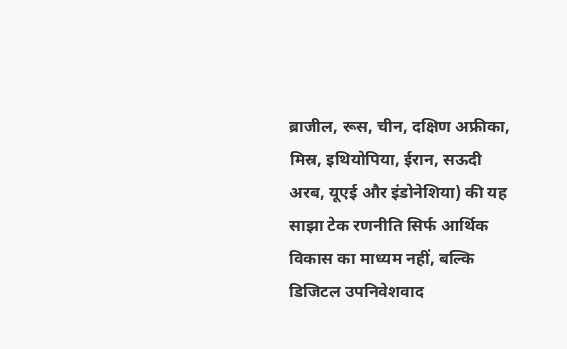ब्राजील, रूस, चीन, दक्षिण अफ्रीका, मिस्र, इथियोपिया, ईरान, सऊदी अरब, यूएई और इंडोनेशिया) की यह साझा टेक रणनीति सिर्फ आर्थिक विकास का माध्यम नहीं, बल्कि डिजिटल उपनिवेशवाद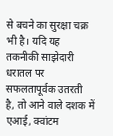से बचने का सुरक्षा चक्र भी है। यदि यह तकनीकी साझेदारी धरातल पर सफलतापूर्वक उतरती है, तो आने वाले दशक में एआई, क्वांटम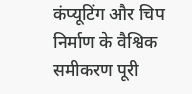कंप्यूटिंग और चिप निर्माण के वैश्विक समीकरण पूरी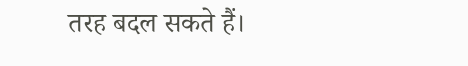तरह बदल सकते हैं।